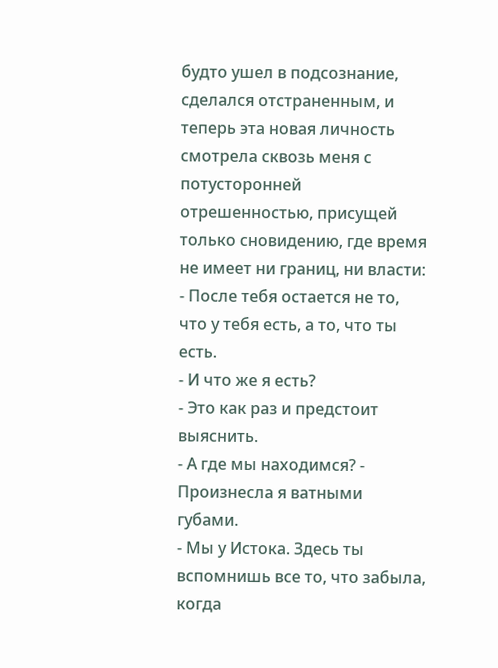будто ушел в подсознание, сделался отстраненным, и теперь эта новая личность смотрела сквозь меня с потусторонней отрешенностью, присущей только сновидению, где время не имеет ни границ, ни власти:
- После тебя остается не то, что у тебя есть, а то, что ты есть.
- И что же я есть?
- Это как раз и предстоит выяснить.
- А где мы находимся? - Произнесла я ватными губами.
- Мы у Истока. Здесь ты вспомнишь все то, что забыла, когда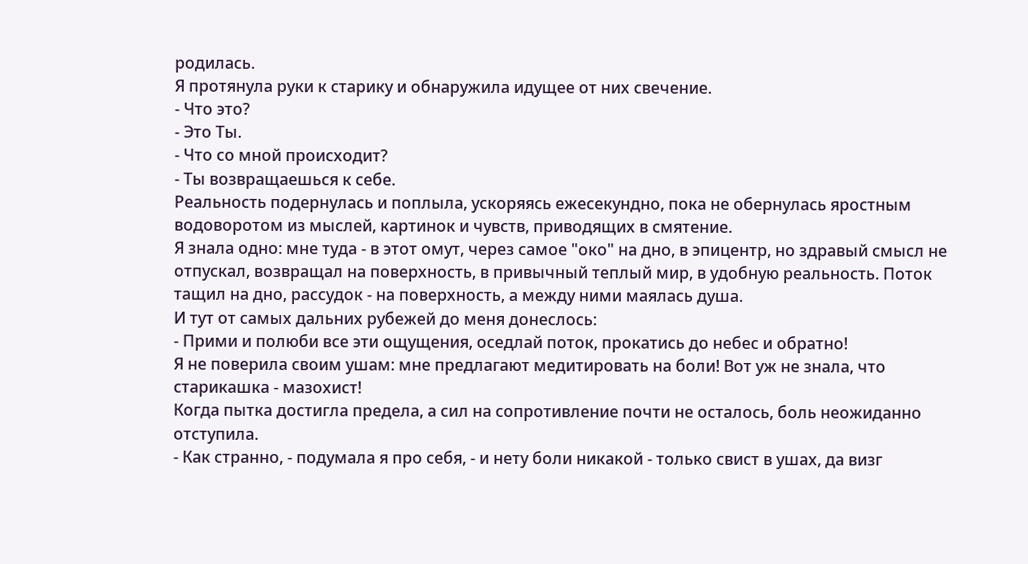родилась.
Я протянула руки к старику и обнаружила идущее от них свечение.
- Что это?
- Это Ты.
- Что со мной происходит?
- Ты возвращаешься к себе.
Реальность подернулась и поплыла, ускоряясь ежесекундно, пока не обернулась яростным водоворотом из мыслей, картинок и чувств, приводящих в смятение.
Я знала одно: мне туда - в этот омут, через самое "око" на дно, в эпицентр, но здравый смысл не отпускал, возвращал на поверхность, в привычный теплый мир, в удобную реальность. Поток тащил на дно, рассудок - на поверхность, а между ними маялась душа.
И тут от самых дальних рубежей до меня донеслось:
- Прими и полюби все эти ощущения, оседлай поток, прокатись до небес и обратно!
Я не поверила своим ушам: мне предлагают медитировать на боли! Вот уж не знала, что
старикашка - мазохист!
Когда пытка достигла предела, а сил на сопротивление почти не осталось, боль неожиданно отступила.
- Как странно, - подумала я про себя, - и нету боли никакой - только свист в ушах, да визг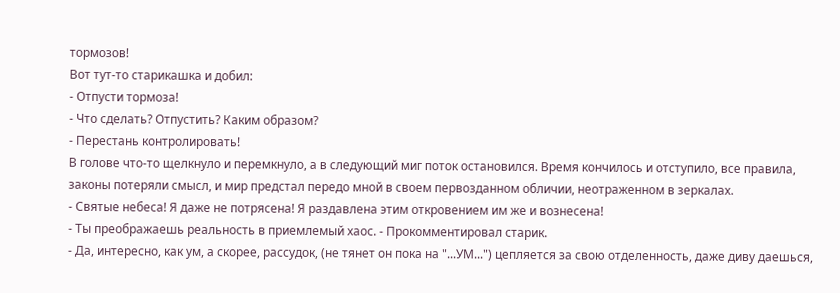тормозов!
Вот тут-то старикашка и добил:
- Отпусти тормоза!
- Что сделать? Отпустить? Каким образом?
- Перестань контролировать!
В голове что-то щелкнуло и перемкнуло, а в следующий миг поток остановился. Время кончилось и отступило, все правила, законы потеряли смысл, и мир предстал передо мной в своем первозданном обличии, неотраженном в зеркалах.
- Святые небеса! Я даже не потрясена! Я раздавлена этим откровением им же и вознесена!
- Ты преображаешь реальность в приемлемый хаос. - Прокомментировал старик.
- Да, интересно, как ум, а скорее, рассудок, (не тянет он пока на "...УМ...") цепляется за свою отделенность, даже диву даешься,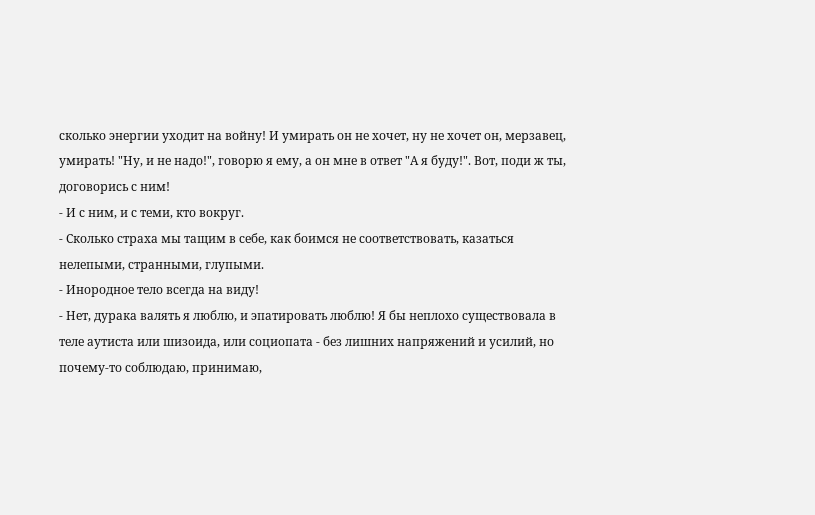сколько энергии уходит на войну! И умирать он не хочет, ну не хочет он, мерзавец, умирать! "Ну, и не надо!", говорю я ему, а он мне в ответ "А я буду!". Вот, поди ж ты, договорись с ним!
- И с ним, и с теми, кто вокруг.
- Сколько страха мы тащим в себе, как боимся не соответствовать, казаться нелепыми, странными, глупыми.
- Инородное тело всегда на виду!
- Нет, дурака валять я люблю, и эпатировать люблю! Я бы неплохо существовала в теле аутиста или шизоида, или социопата - без лишних напряжений и усилий, но почему-то соблюдаю, принимаю,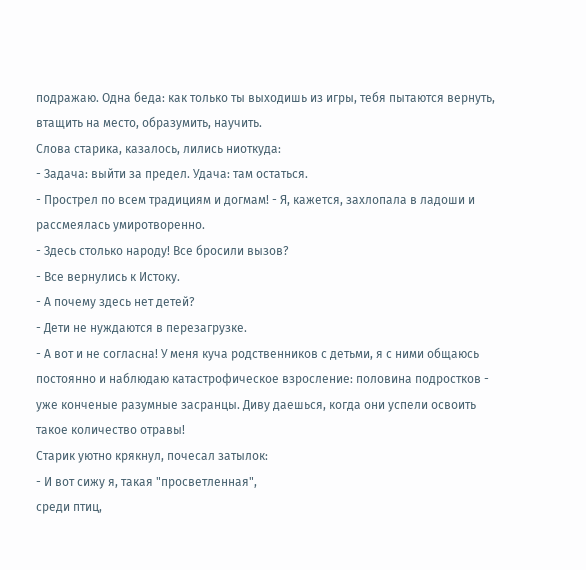подражаю. Одна беда: как только ты выходишь из игры, тебя пытаются вернуть, втащить на место, образумить, научить.
Слова старика, казалось, лились ниоткуда:
- Задача: выйти за предел. Удача: там остаться.
- Прострел по всем традициям и догмам! - Я, кажется, захлопала в ладоши и рассмеялась умиротворенно.
- Здесь столько народу! Все бросили вызов?
- Все вернулись к Истоку.
- А почему здесь нет детей?
- Дети не нуждаются в перезагрузке.
- А вот и не согласна! У меня куча родственников с детьми, я с ними общаюсь постоянно и наблюдаю катастрофическое взросление: половина подростков - уже конченые разумные засранцы. Диву даешься, когда они успели освоить такое количество отравы!
Старик уютно крякнул, почесал затылок:
- И вот сижу я, такая "просветленная",
среди птиц,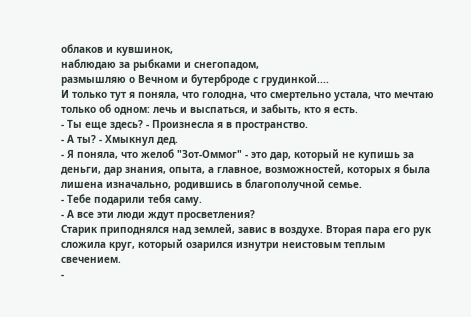облаков и кувшинок,
наблюдаю за рыбками и снегопадом,
размышляю о Вечном и бутерброде с грудинкой....
И только тут я поняла, что голодна, что смертельно устала, что мечтаю только об одном: лечь и выспаться, и забыть, кто я есть.
- Ты еще здесь? - Произнесла я в пространство.
- А ты? - Хмыкнул дед.
- Я поняла, что желоб "Зот-Оммог" - это дар, который не купишь за деньги, дар знания, опыта, а главное, возможностей, которых я была лишена изначально, родившись в благополучной семье.
- Тебе подарили тебя саму.
- А все эти люди ждут просветления?
Старик приподнялся над землей, завис в воздухе. Вторая пара его рук сложила круг, который озарился изнутри неистовым теплым свечением.
-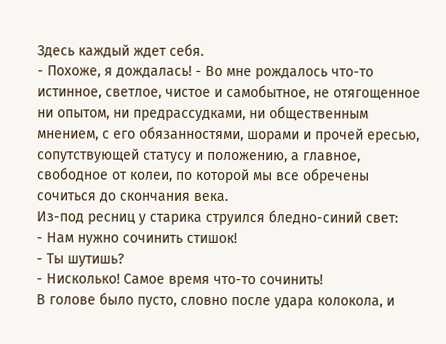Здесь каждый ждет себя.
- Похоже, я дождалась! - Во мне рождалось что-то истинное, светлое, чистое и самобытное, не отягощенное ни опытом, ни предрассудками, ни общественным мнением, с его обязанностями, шорами и прочей ересью, сопутствующей статусу и положению, а главное, свободное от колеи, по которой мы все обречены сочиться до скончания века.
Из-под ресниц у старика струился бледно-синий свет:
- Нам нужно сочинить стишок!
- Ты шутишь?
- Нисколько! Самое время что-то сочинить!
В голове было пусто, словно после удара колокола, и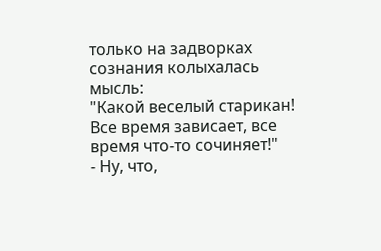только на задворках сознания колыхалась мысль:
"Какой веселый старикан! Все время зависает, все время что-то сочиняет!"
- Ну, что,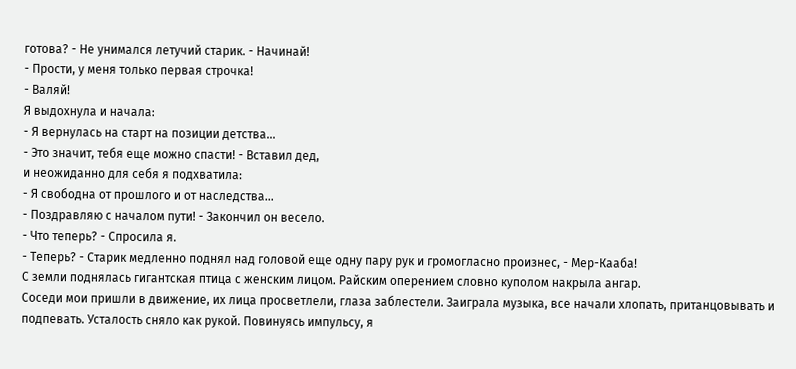готова? - Не унимался летучий старик. - Начинай!
- Прости, у меня только первая строчка!
- Валяй!
Я выдохнула и начала:
- Я вернулась на старт на позиции детства...
- Это значит, тебя еще можно спасти! - Вставил дед,
и неожиданно для себя я подхватила:
- Я свободна от прошлого и от наследства...
- Поздравляю с началом пути! - Закончил он весело.
- Что теперь? - Спросила я.
- Теперь? - Старик медленно поднял над головой еще одну пару рук и громогласно произнес, - Мер-Кааба!
С земли поднялась гигантская птица с женским лицом. Райским оперением словно куполом накрыла ангар.
Соседи мои пришли в движение, их лица просветлели, глаза заблестели. Заиграла музыка, все начали хлопать, пританцовывать и подпевать. Усталость сняло как рукой. Повинуясь импульсу, я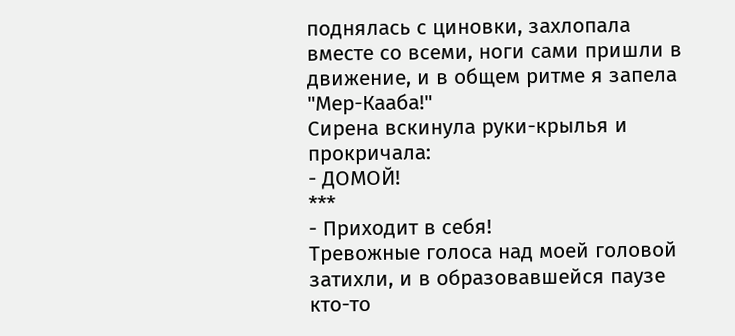поднялась с циновки, захлопала вместе со всеми, ноги сами пришли в движение, и в общем ритме я запела "Мер-Кааба!"
Сирена вскинула руки-крылья и прокричала:
- ДОМОЙ!
***
- Приходит в себя!
Тревожные голоса над моей головой затихли, и в образовавшейся паузе кто-то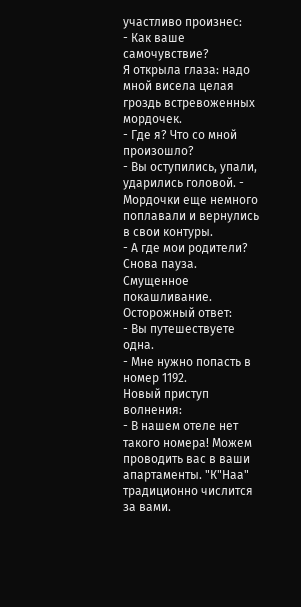участливо произнес:
- Как ваше самочувствие?
Я открыла глаза: надо мной висела целая гроздь встревоженных мордочек.
- Где я? Что со мной произошло?
- Вы оступились, упали, ударились головой. -
Мордочки еще немного поплавали и вернулись в свои контуры.
- А где мои родители?
Снова пауза. Смущенное покашливание. Осторожный ответ:
- Вы путешествуете одна.
- Мне нужно попасть в номер 1192.
Новый приступ волнения:
- В нашем отеле нет такого номера! Можем проводить вас в ваши апартаменты. "К"Наа" традиционно числится за вами.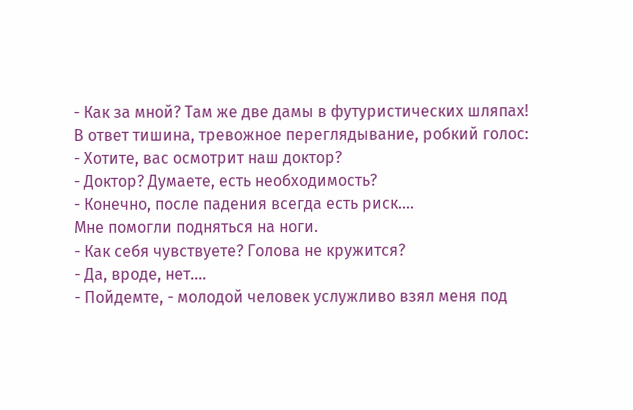- Как за мной? Там же две дамы в футуристических шляпах!
В ответ тишина, тревожное переглядывание, робкий голос:
- Хотите, вас осмотрит наш доктор?
- Доктор? Думаете, есть необходимость?
- Конечно, после падения всегда есть риск....
Мне помогли подняться на ноги.
- Как себя чувствуете? Голова не кружится?
- Да, вроде, нет....
- Пойдемте, - молодой человек услужливо взял меня под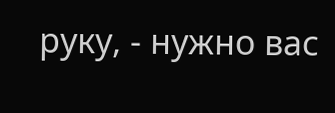руку, - нужно вас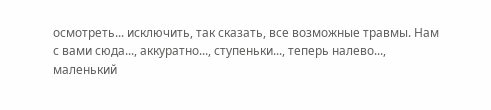осмотреть... исключить, так сказать, все возможные травмы. Нам с вами сюда..., аккуратно..., ступеньки..., теперь налево..., маленький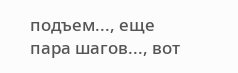подъем..., еще пара шагов..., вот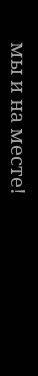мы и на месте!